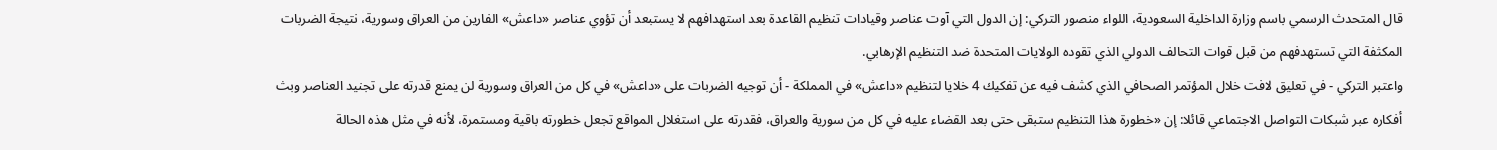قال المتحدث الرسمي باسم وزارة الداخلية السعودية، اللواء منصور التركي: إن الدول التي آوت عناصر وقيادات تنظيم القاعدة بعد استهدافهم لا يستبعد أن تؤوي عناصر «داعش» الفارين من العراق وسورية، نتيجة الضربات المكثفة التي تستهدفهم من قبل قوات التحالف الدولي الذي تقوده الولايات المتحدة ضد التنظيم الإرهابي.
واعتبر التركي - في تعليق لافت خلال المؤتمر الصحافي الذي كشف فيه عن تفكيك 4 خلايا لتنظيم «داعش» في المملكة - أن توجيه الضربات على «داعش» في كل من العراق وسورية لن يمنع قدرته على تجنيد العناصر وبث أفكاره عبر شبكات التواصل الاجتماعي قائلا: إن «خطورة هذا التنظيم ستبقى حتى بعد القضاء عليه في كل من سورية والعراق، فقدرته على استغلال المواقع تجعل خطورته باقية ومستمرة، لأنه في مثل هذه الحالة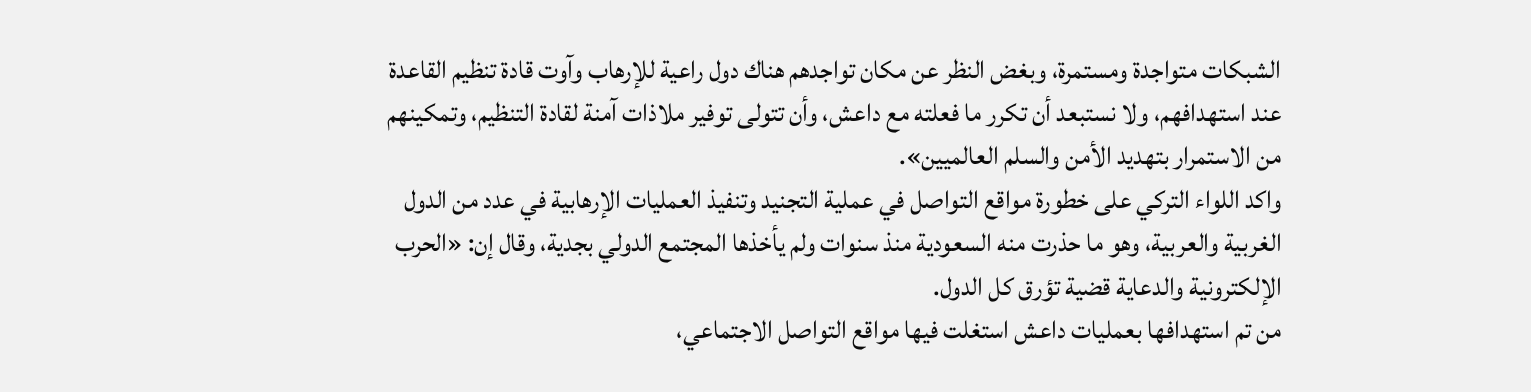الشبكات متواجدة ومستمرة، وبغض النظر عن مكان تواجدهم هناك دول راعية للإرهاب وآوت قادة تنظيم القاعدة عند استهدافهم، ولا نستبعد أن تكرر ما فعلته مع داعش، وأن تتولى توفير ملاذات آمنة لقادة التنظيم، وتمكينهم من الاستمرار بتهديد الأمن والسلم العالميين».
واكد اللواء التركي على خطورة مواقع التواصل في عملية التجنيد وتنفيذ العمليات الإرهابية في عدد من الدول الغربية والعربية، وهو ما حذرت منه السعودية منذ سنوات ولم يأخذها المجتمع الدولي بجدية، وقال إن: «الحرب الإلكترونية والدعاية قضية تؤرق كل الدول.
من تم استهدافها بعمليات داعش استغلت فيها مواقع التواصل الاجتماعي،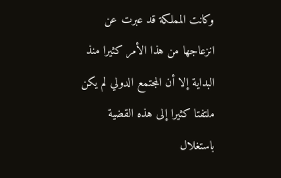وكانت المملكة قد عبرت عن انزعاجها من هذا الأمر كثيرا منذ البداية إلا أن المجتمع الدولي لم يكن ملتفتا كثيرا إلى هذه القضية باستغلال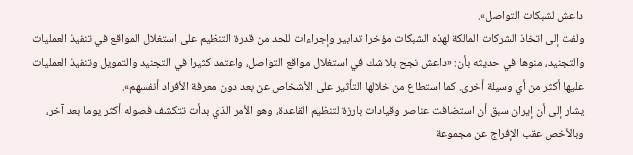داعش لشبكات التواصل».
ولفت إلى اتخاذ الشركات المالكة لهذه الشبكات مؤخرا تدابير وإجراءات للحد من قدرة التنظيم على استغلال المواقع في تنفيذ العمليات والتجنيد، منوها في حديثه بأن: «داعش نجح بلا شك في استغلال مواقع التواصل، واعتمد كثيرا في التجنيد والتمويل وتنفيذ العمليات عليها أكثر من أي وسيلة أخرى. كما استطاع من خلالها التأثير على الأشخاص عن بعد دون معرفة الأفراد أنفسهم».
يشار إلى أن إيران سبق أن استضافت عناصر وقيادات بارزة لتنظيم القاعدة، وهو الأمر الذي بدأت تتكشف فصوله أكثر يوما بعد آخر، وبالأخص عقب الإفراج عن مجموعة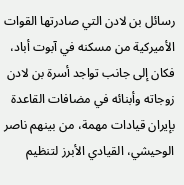رسائل بن لادن التي صادرتها القوات الأميركية من مسكنه في آبوت أباد، فكان إلى جانب تواجد أسرة بن لادن زوجاته وأبنائه في مضافات القاعدة بإيران قيادات مهمة، من بينهم ناصر الوحيشي، القيادي الأبرز لتنظيم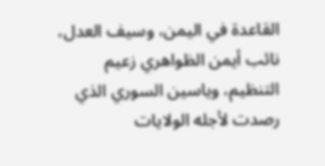القاعدة في اليمن، وسيف العدل، نائب أيمن الظواهري زعيم التنظيم، وياسين السوري الذي رصدت لأجله الولايات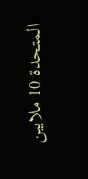المتحدة 10 ملايين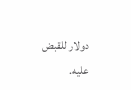دولار للقبض عليه.